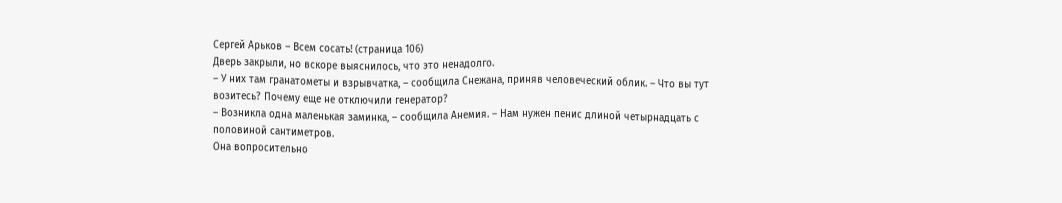Сергей Арьков – Всем сосать! (страница 106)
Дверь закрыли, но вскоре выяснилось, что это ненадолго.
– У них там гранатометы и взрывчатка, – сообщила Снежана, приняв человеческий облик. – Что вы тут возитесь? Почему еще не отключили генератор?
– Возникла одна маленькая заминка, – сообщила Анемия. – Нам нужен пенис длиной четырнадцать с половиной сантиметров.
Она вопросительно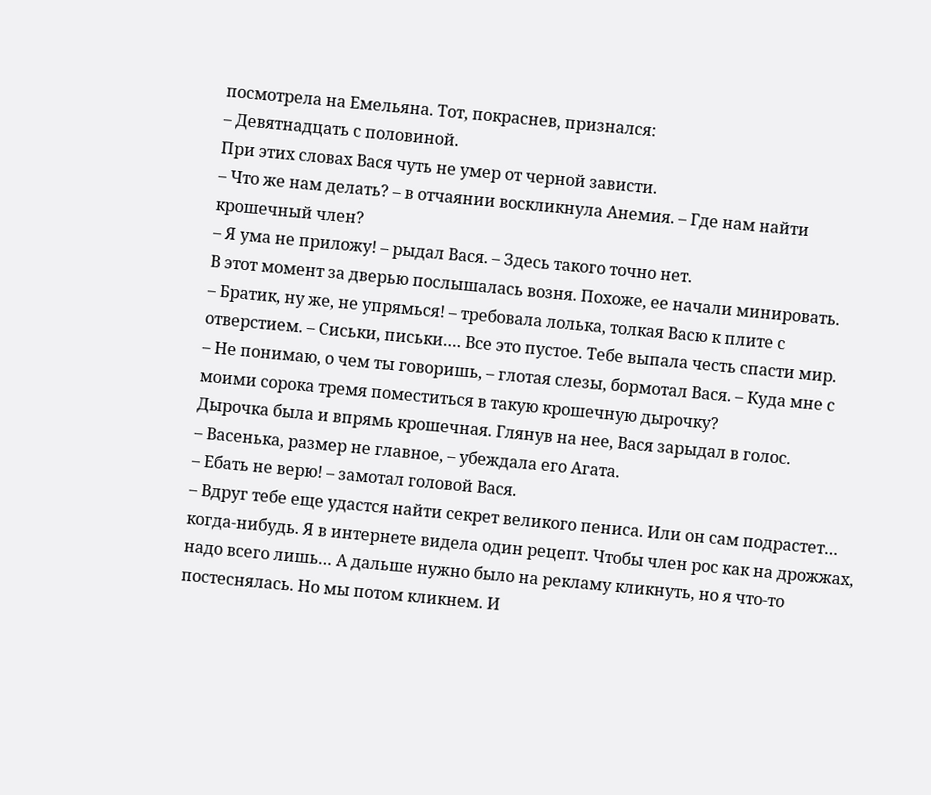посмотрела на Емельяна. Тот, покраснев, признался:
– Девятнадцать с половиной.
При этих словах Вася чуть не умер от черной зависти.
– Что же нам делать? – в отчаянии воскликнула Анемия. – Где нам найти крошечный член?
– Я ума не приложу! – рыдал Вася. – Здесь такого точно нет.
В этот момент за дверью послышалась возня. Похоже, ее начали минировать.
– Братик, ну же, не упрямься! – требовала лолька, толкая Васю к плите с отверстием. – Сиськи, письки…. Все это пустое. Тебе выпала честь спасти мир.
– Не понимаю, о чем ты говоришь, – глотая слезы, бормотал Вася. – Куда мне с моими сорока тремя поместиться в такую крошечную дырочку?
Дырочка была и впрямь крошечная. Глянув на нее, Вася зарыдал в голос.
– Васенька, размер не главное, – убеждала его Агата.
– Ебать не верю! – замотал головой Вася.
– Вдруг тебе еще удастся найти секрет великого пениса. Или он сам подрастет… когда-нибудь. Я в интернете видела один рецепт. Чтобы член рос как на дрожжах, надо всего лишь… А дальше нужно было на рекламу кликнуть, но я что-то постеснялась. Но мы потом кликнем. И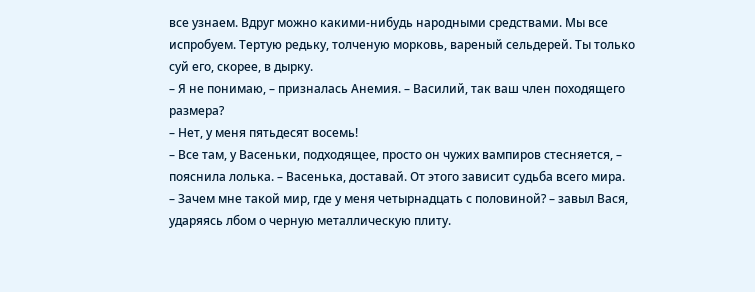все узнаем. Вдруг можно какими-нибудь народными средствами. Мы все испробуем. Тертую редьку, толченую морковь, вареный сельдерей. Ты только суй его, скорее, в дырку.
– Я не понимаю, – призналась Анемия. – Василий, так ваш член походящего размера?
– Нет, у меня пятьдесят восемь!
– Все там, у Васеньки, подходящее, просто он чужих вампиров стесняется, – пояснила лолька. – Васенька, доставай. От этого зависит судьба всего мира.
– Зачем мне такой мир, где у меня четырнадцать с половиной? – завыл Вася, ударяясь лбом о черную металлическую плиту.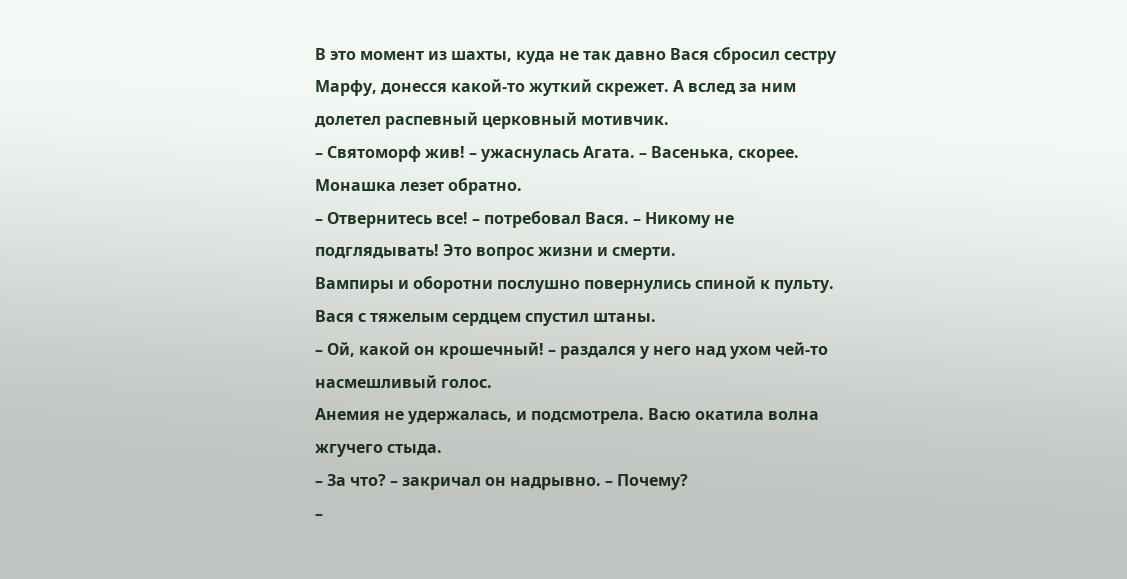В это момент из шахты, куда не так давно Вася сбросил сестру Марфу, донесся какой-то жуткий скрежет. А вслед за ним долетел распевный церковный мотивчик.
– Святоморф жив! – ужаснулась Агата. – Васенька, скорее. Монашка лезет обратно.
– Отвернитесь все! – потребовал Вася. – Никому не подглядывать! Это вопрос жизни и смерти.
Вампиры и оборотни послушно повернулись спиной к пульту. Вася с тяжелым сердцем спустил штаны.
– Ой, какой он крошечный! – раздался у него над ухом чей-то насмешливый голос.
Анемия не удержалась, и подсмотрела. Васю окатила волна жгучего стыда.
– За что? – закричал он надрывно. – Почему?
–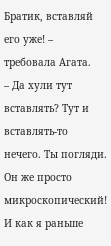Братик, вставляй его уже! – требовала Агата.
– Да хули тут вставлять? Тут и вставлять-то нечего. Ты погляди. Он же просто микроскопический! И как я раньше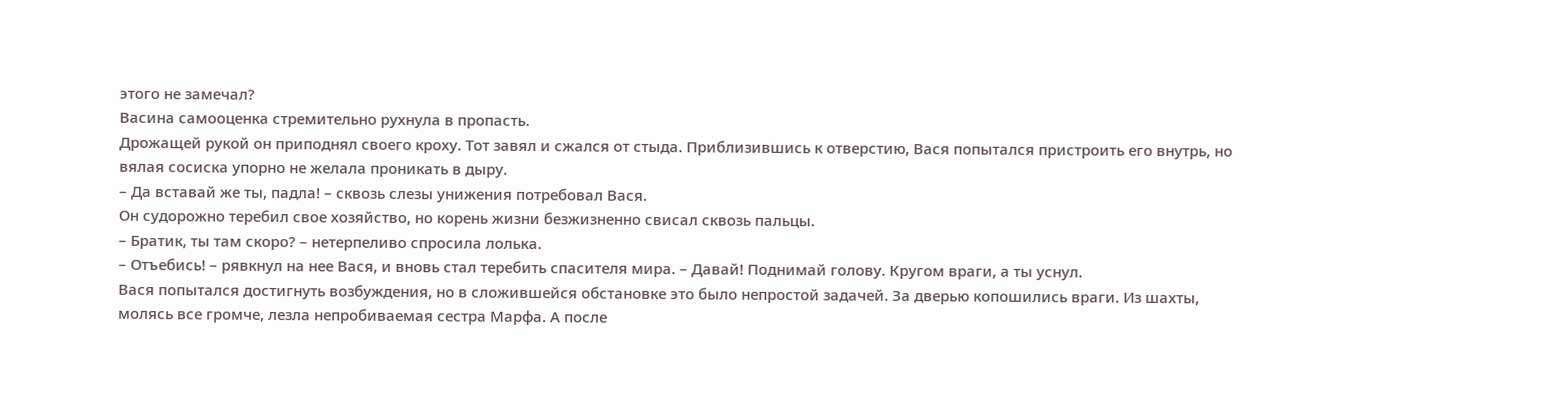этого не замечал?
Васина самооценка стремительно рухнула в пропасть.
Дрожащей рукой он приподнял своего кроху. Тот завял и сжался от стыда. Приблизившись к отверстию, Вася попытался пристроить его внутрь, но вялая сосиска упорно не желала проникать в дыру.
– Да вставай же ты, падла! – сквозь слезы унижения потребовал Вася.
Он судорожно теребил свое хозяйство, но корень жизни безжизненно свисал сквозь пальцы.
– Братик, ты там скоро? – нетерпеливо спросила лолька.
– Отъебись! – рявкнул на нее Вася, и вновь стал теребить спасителя мира. – Давай! Поднимай голову. Кругом враги, а ты уснул.
Вася попытался достигнуть возбуждения, но в сложившейся обстановке это было непростой задачей. За дверью копошились враги. Из шахты, молясь все громче, лезла непробиваемая сестра Марфа. А после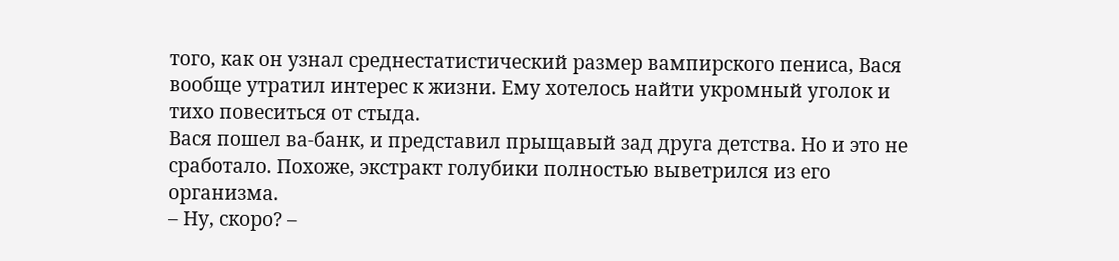того, как он узнал среднестатистический размер вампирского пениса, Вася вообще утратил интерес к жизни. Ему хотелось найти укромный уголок и тихо повеситься от стыда.
Вася пошел ва-банк, и представил прыщавый зад друга детства. Но и это не сработало. Похоже, экстракт голубики полностью выветрился из его организма.
– Ну, скоро? –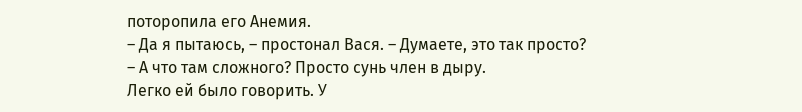поторопила его Анемия.
– Да я пытаюсь, – простонал Вася. – Думаете, это так просто?
– А что там сложного? Просто сунь член в дыру.
Легко ей было говорить. У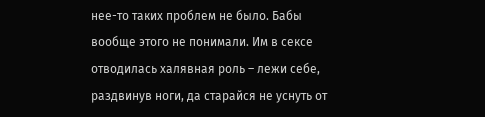нее-то таких проблем не было. Бабы вообще этого не понимали. Им в сексе отводилась халявная роль – лежи себе, раздвинув ноги, да старайся не уснуть от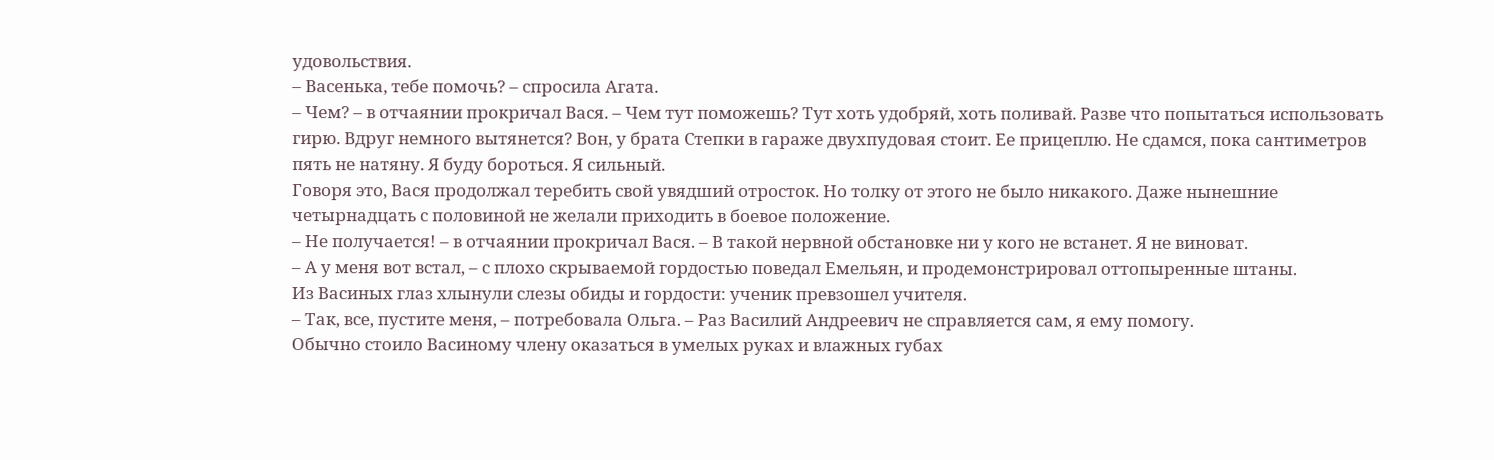удовольствия.
– Васенька, тебе помочь? – спросила Агата.
– Чем? – в отчаянии прокричал Вася. – Чем тут поможешь? Тут хоть удобряй, хоть поливай. Разве что попытаться использовать гирю. Вдруг немного вытянется? Вон, у брата Степки в гараже двухпудовая стоит. Ее прицеплю. Не сдамся, пока сантиметров пять не натяну. Я буду бороться. Я сильный.
Говоря это, Вася продолжал теребить свой увядший отросток. Но толку от этого не было никакого. Даже нынешние четырнадцать с половиной не желали приходить в боевое положение.
– Не получается! – в отчаянии прокричал Вася. – В такой нервной обстановке ни у кого не встанет. Я не виноват.
– А у меня вот встал, – с плохо скрываемой гордостью поведал Емельян, и продемонстрировал оттопыренные штаны.
Из Васиных глаз хлынули слезы обиды и гордости: ученик превзошел учителя.
– Так, все, пустите меня, – потребовала Ольга. – Раз Василий Андреевич не справляется сам, я ему помогу.
Обычно стоило Васиному члену оказаться в умелых руках и влажных губах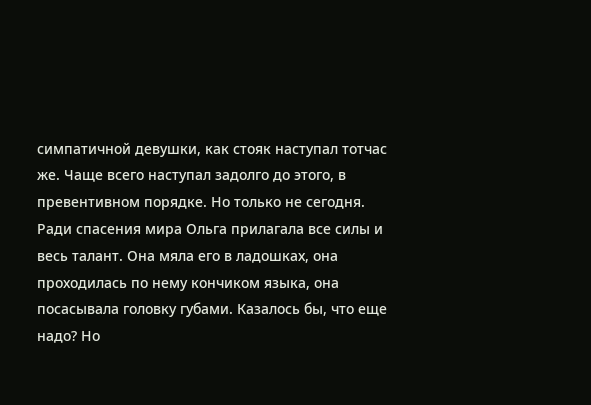симпатичной девушки, как стояк наступал тотчас же. Чаще всего наступал задолго до этого, в превентивном порядке. Но только не сегодня. Ради спасения мира Ольга прилагала все силы и весь талант. Она мяла его в ладошках, она проходилась по нему кончиком языка, она посасывала головку губами. Казалось бы, что еще надо? Но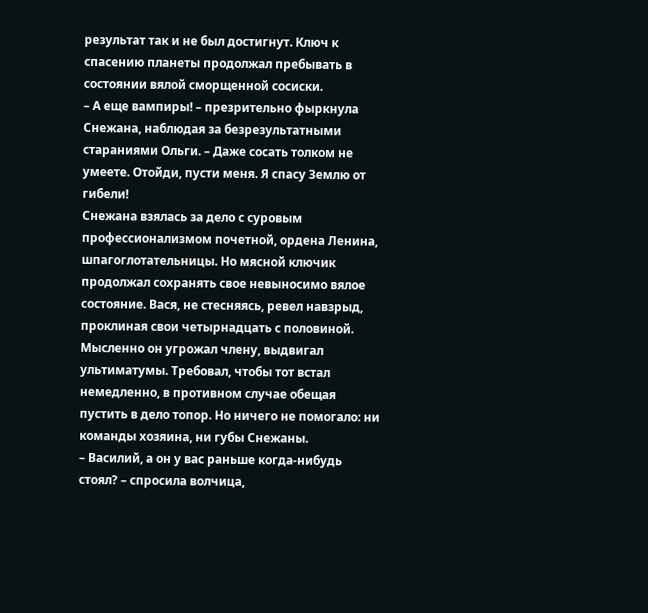результат так и не был достигнут. Ключ к спасению планеты продолжал пребывать в состоянии вялой сморщенной сосиски.
– А еще вампиры! – презрительно фыркнула Снежана, наблюдая за безрезультатными стараниями Ольги. – Даже сосать толком не умеете. Отойди, пусти меня. Я спасу Землю от гибели!
Снежана взялась за дело с суровым профессионализмом почетной, ордена Ленина, шпагоглотательницы. Но мясной ключик продолжал сохранять свое невыносимо вялое состояние. Вася, не стесняясь, ревел навзрыд, проклиная свои четырнадцать с половиной. Мысленно он угрожал члену, выдвигал ультиматумы. Требовал, чтобы тот встал немедленно, в противном случае обещая пустить в дело топор. Но ничего не помогало: ни команды хозяина, ни губы Снежаны.
– Василий, а он у вас раньше когда-нибудь стоял? – спросила волчица,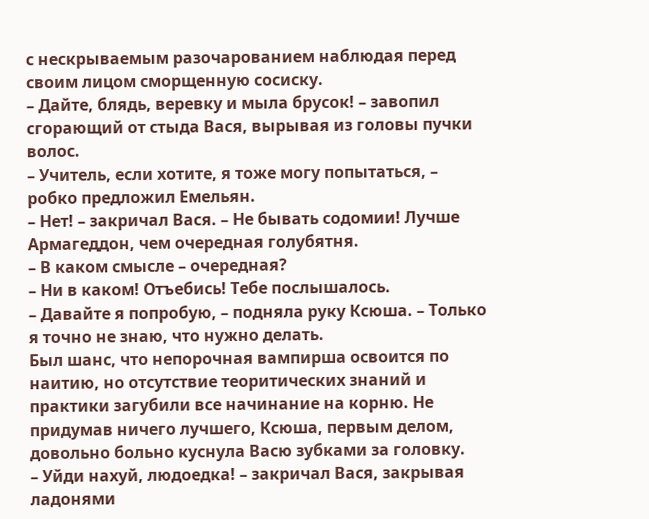с нескрываемым разочарованием наблюдая перед своим лицом сморщенную сосиску.
– Дайте, блядь, веревку и мыла брусок! – завопил сгорающий от стыда Вася, вырывая из головы пучки волос.
– Учитель, если хотите, я тоже могу попытаться, – робко предложил Емельян.
– Нет! – закричал Вася. – Не бывать содомии! Лучше Армагеддон, чем очередная голубятня.
– В каком смысле – очередная?
– Ни в каком! Отъебись! Тебе послышалось.
– Давайте я попробую, – подняла руку Ксюша. – Только я точно не знаю, что нужно делать.
Был шанс, что непорочная вампирша освоится по наитию, но отсутствие теоритических знаний и практики загубили все начинание на корню. Не придумав ничего лучшего, Ксюша, первым делом, довольно больно куснула Васю зубками за головку.
– Уйди нахуй, людоедка! – закричал Вася, закрывая ладонями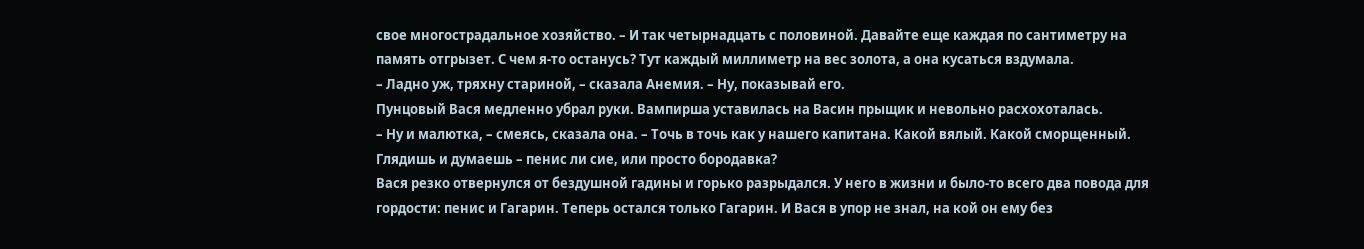свое многострадальное хозяйство. – И так четырнадцать с половиной. Давайте еще каждая по сантиметру на память отгрызет. С чем я-то останусь? Тут каждый миллиметр на вес золота, а она кусаться вздумала.
– Ладно уж, тряхну стариной, – сказала Анемия. – Ну, показывай его.
Пунцовый Вася медленно убрал руки. Вампирша уставилась на Васин прыщик и невольно расхохоталась.
– Ну и малютка, – смеясь, сказала она. – Точь в точь как у нашего капитана. Какой вялый. Какой сморщенный. Глядишь и думаешь – пенис ли сие, или просто бородавка?
Вася резко отвернулся от бездушной гадины и горько разрыдался. У него в жизни и было-то всего два повода для гордости: пенис и Гагарин. Теперь остался только Гагарин. И Вася в упор не знал, на кой он ему без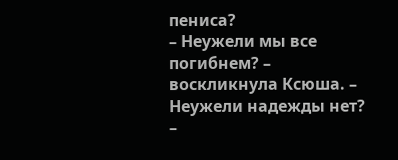пениса?
– Неужели мы все погибнем? – воскликнула Ксюша. – Неужели надежды нет?
–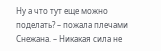Ну а что тут еще можно поделать? – пожала плечами Снежана. – Никакая сила не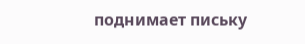поднимает письку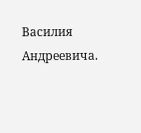Василия Андреевича.